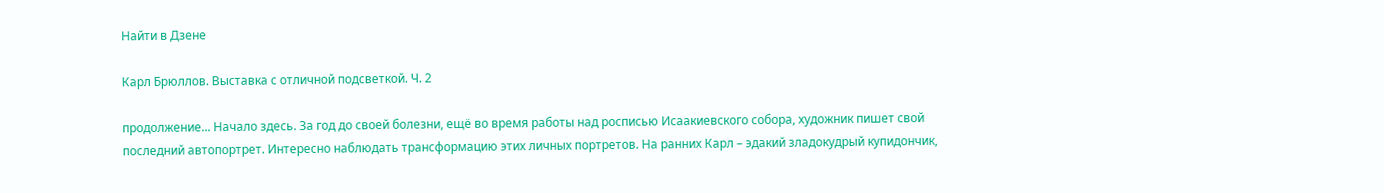Найти в Дзене

Карл Брюллов. Выставка с отличной подсветкой. Ч. 2

продолжение... Начало здесь. За год до своей болезни, ещё во время работы над росписью Исаакиевского собора, художник пишет свой последний автопортрет. Интересно наблюдать трансформацию этих личных портретов. На ранних Карл – эдакий зладокудрый купидончик,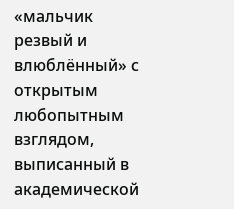«мальчик резвый и влюблённый» с открытым любопытным взглядом, выписанный в академической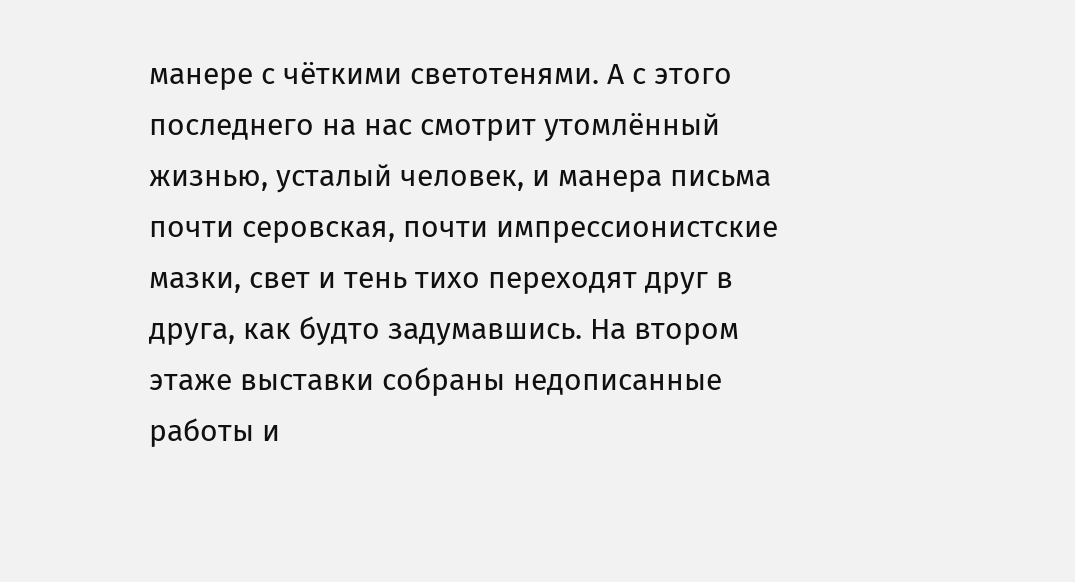манере с чёткими светотенями. А с этого последнего на нас смотрит утомлённый жизнью, усталый человек, и манера письма почти серовская, почти импрессионистские мазки, свет и тень тихо переходят друг в друга, как будто задумавшись. На втором этаже выставки собраны недописанные работы и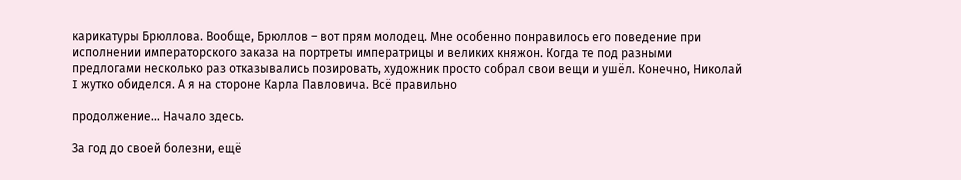карикатуры Брюллова. Вообще, Брюллов – вот прям молодец. Мне особенно понравилось его поведение при исполнении императорского заказа на портреты императрицы и великих княжон. Когда те под разными предлогами несколько раз отказывались позировать, художник просто собрал свои вещи и ушёл. Конечно, Николай I жутко обиделся. А я на стороне Карла Павловича. Всё правильно

продолжение... Начало здесь.

За год до своей болезни, ещё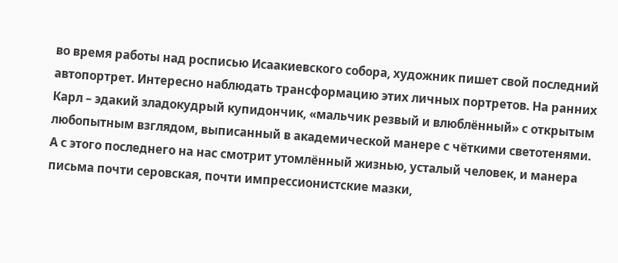во время работы над росписью Исаакиевского собора, художник пишет свой последний автопортрет. Интересно наблюдать трансформацию этих личных портретов. На ранних Карл – эдакий зладокудрый купидончик, «мальчик резвый и влюблённый» с открытым любопытным взглядом, выписанный в академической манере с чёткими светотенями. А с этого последнего на нас смотрит утомлённый жизнью, усталый человек, и манера письма почти серовская, почти импрессионистские мазки,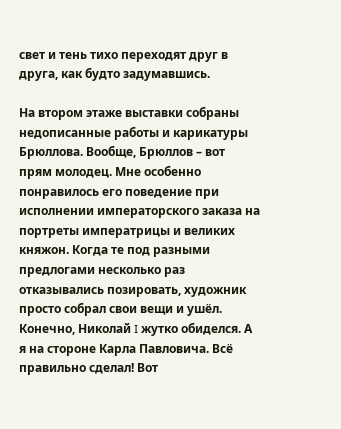свет и тень тихо переходят друг в друга, как будто задумавшись.

На втором этаже выставки собраны недописанные работы и карикатуры Брюллова. Вообще, Брюллов – вот прям молодец. Мне особенно понравилось его поведение при исполнении императорского заказа на портреты императрицы и великих княжон. Когда те под разными предлогами несколько раз отказывались позировать, художник просто собрал свои вещи и ушёл. Конечно, Николай I жутко обиделся. А я на стороне Карла Павловича. Всё правильно сделал! Вот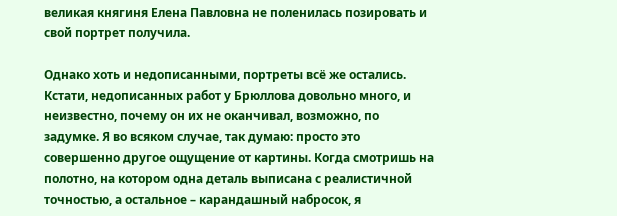великая княгиня Елена Павловна не поленилась позировать и свой портрет получила.

Однако хоть и недописанными, портреты всё же остались. Кстати, недописанных работ у Брюллова довольно много, и неизвестно, почему он их не оканчивал, возможно, по задумке. Я во всяком случае, так думаю: просто это совершенно другое ощущение от картины. Когда смотришь на полотно, на котором одна деталь выписана с реалистичной точностью, а остальное – карандашный набросок, я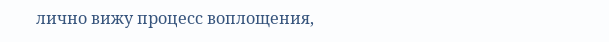лично вижу процесс воплощения,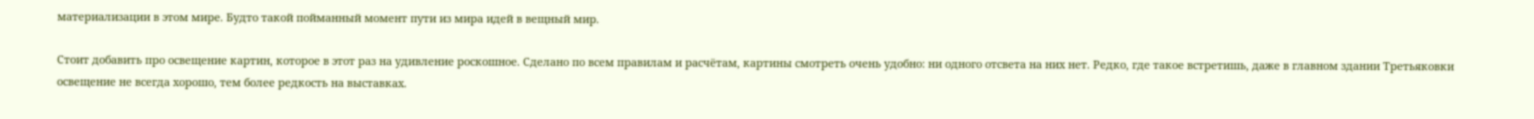материализации в этом мире. Будто такой пойманный момент пути из мира идей в вещный мир.

Стоит добавить про освещение картин, которое в этот раз на удивление роскошное. Сделано по всем правилам и расчётам, картины смотреть очень удобно: ни одного отсвета на них нет. Редко, где такое встретишь, даже в главном здании Третьяковки освещение не всегда хорошо, тем более редкость на выставках.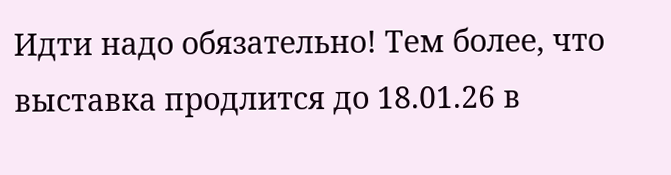Идти надо обязательно! Тем более, что выставка продлится до 18.01.26 в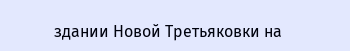здании Новой Третьяковки на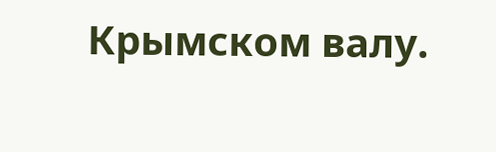Крымском валу.